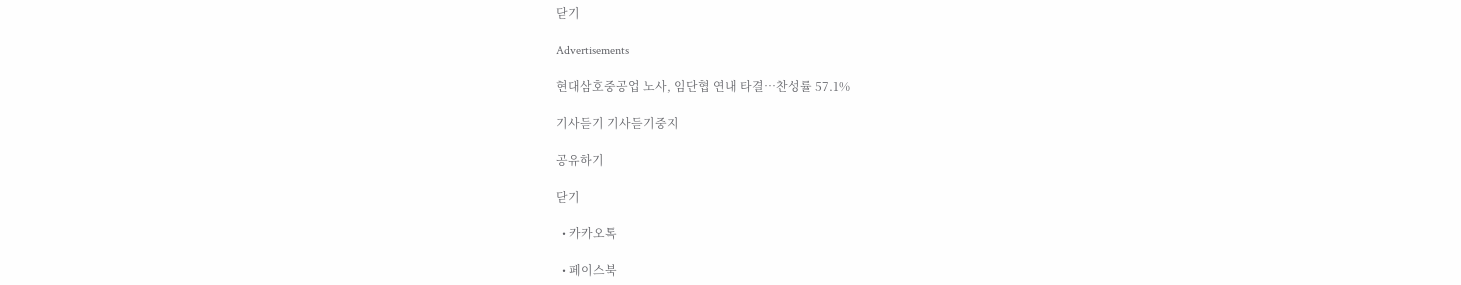닫기

Advertisements

현대삼호중공업 노사, 임단협 연내 타결…찬성률 57.1%

기사듣기 기사듣기중지

공유하기

닫기

  • 카카오톡

  • 페이스북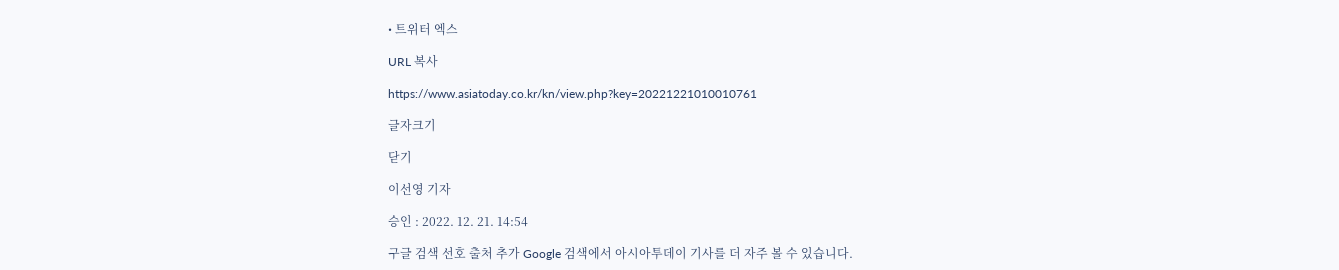• 트위터 엑스

URL 복사

https://www.asiatoday.co.kr/kn/view.php?key=20221221010010761

글자크기

닫기

이선영 기자

승인 : 2022. 12. 21. 14:54

구글 검색 선호 출처 추가 Google 검색에서 아시아투데이 기사를 더 자주 볼 수 있습니다.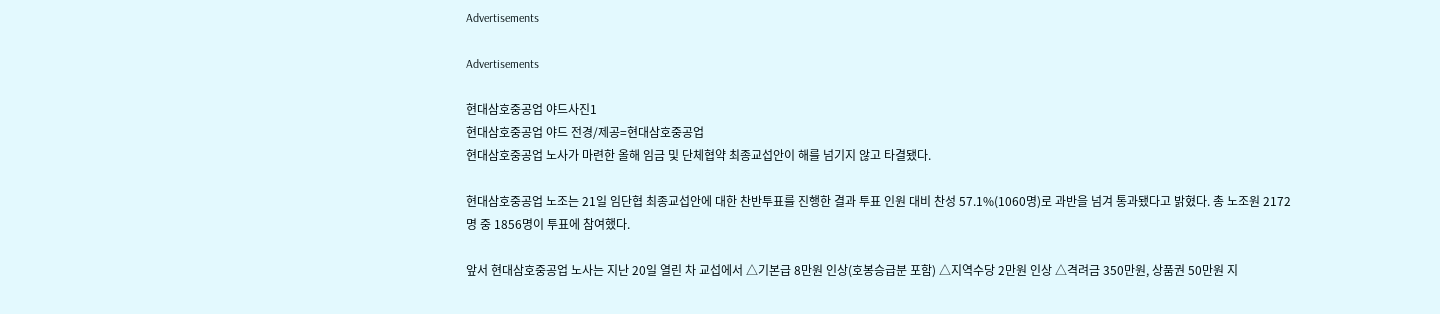Advertisements

Advertisements

현대삼호중공업 야드사진1
현대삼호중공업 야드 전경/제공=현대삼호중공업
현대삼호중공업 노사가 마련한 올해 임금 및 단체협약 최종교섭안이 해를 넘기지 않고 타결됐다.

현대삼호중공업 노조는 21일 임단협 최종교섭안에 대한 찬반투표를 진행한 결과 투표 인원 대비 찬성 57.1%(1060명)로 과반을 넘겨 통과됐다고 밝혔다. 총 노조원 2172명 중 1856명이 투표에 참여했다.

앞서 현대삼호중공업 노사는 지난 20일 열린 차 교섭에서 △기본급 8만원 인상(호봉승급분 포함) △지역수당 2만원 인상 △격려금 350만원, 상품권 50만원 지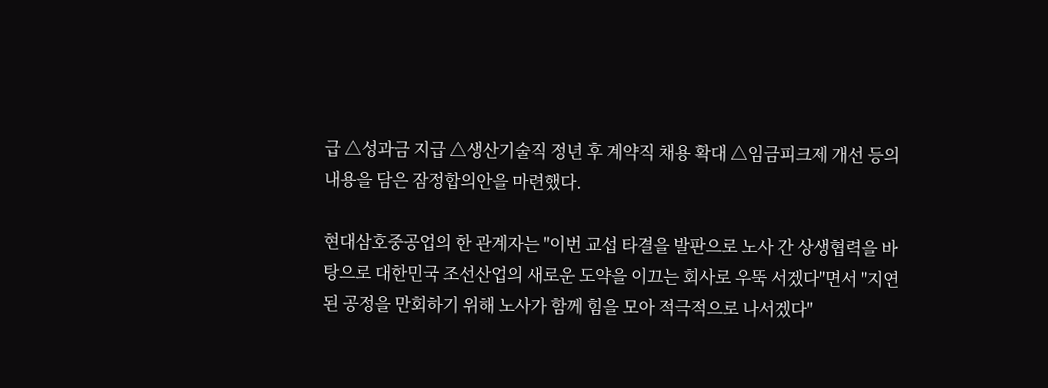급 △성과금 지급 △생산기술직 정년 후 계약직 채용 확대 △임금피크제 개선 등의 내용을 담은 잠정합의안을 마련했다.

현대삼호중공업의 한 관계자는 "이번 교섭 타결을 발판으로 노사 간 상생협력을 바탕으로 대한민국 조선산업의 새로운 도약을 이끄는 회사로 우뚝 서겠다"면서 "지연된 공정을 만회하기 위해 노사가 함께 힘을 모아 적극적으로 나서겠다"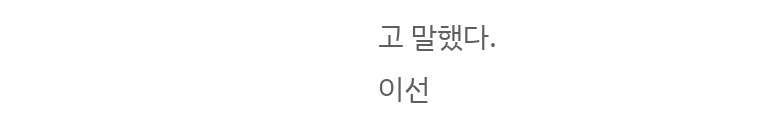고 말했다.
이선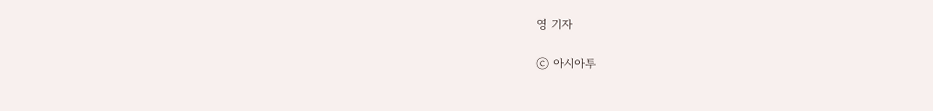영 기자

ⓒ 아시아투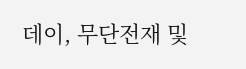데이, 무단전재 및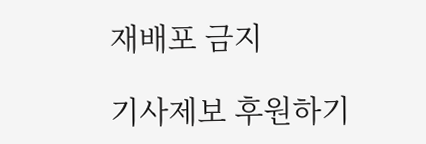재배포 금지

기사제보 후원하기